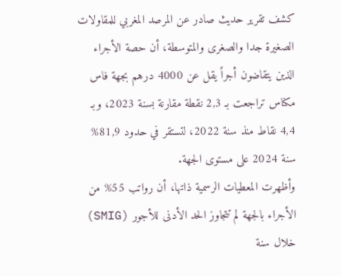كشف تقرير حديث صادر عن المرصد المغربي للمقاولات الصغيرة جدا والصغرى والمتوسطة، أن حصة الأجراء الذين يتقاضون أجراً يقل عن 4000 درهم بجهة فاس مكناس تراجعت بـ 2,3 نقطة مقارنة بسنة 2023، وبـ 4,4 نقاط منذ سنة 2022، لتستقر في حدود 81,9% سنة 2024 على مستوى الجهة.
وأظهرت المعطيات الرسمية ذاتها، أن رواتب 55% من الأجراء بالجهة لم تتجاوز الحد الأدنى للأجور (SMIG) خلال سنة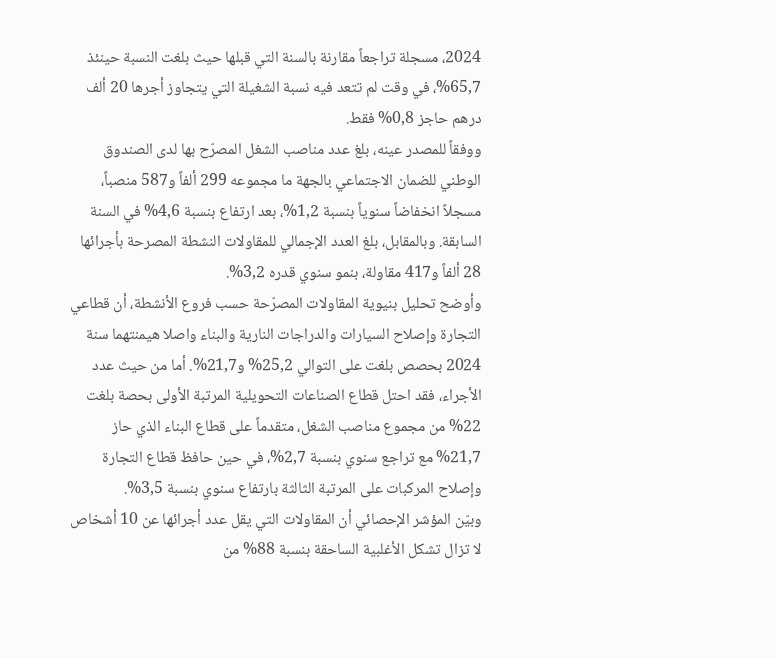2024، مسجلة تراجعاً مقارنة بالسنة التي قبلها حيث بلغت النسبة حينئذ 65,7%، في وقت لم تتعد فيه نسبة الشغيلة التي يتجاوز أجرها 20 ألف درهم حاجز 0,8% فقط.
ووفقاً للمصدر عينه، بلغ عدد مناصب الشغل المصرّح بها لدى الصندوق الوطني للضمان الاجتماعي بالجهة ما مجموعه 299 ألفاً و587 منصباً، مسجلاً انخفاضاً سنوياً بنسبة 1,2%، بعد ارتفاع بنسبة 4,6% في السنة السابقة. وبالمقابل، بلغ العدد الإجمالي للمقاولات النشطة المصرحة بأجرائها 28 ألفاً و417 مقاولة، بنمو سنوي قدره 3,2%.
وأوضح تحليل بنيوية المقاولات المصرّحة حسب فروع الأنشطة، أن قطاعي التجارة وإصلاح السيارات والدراجات النارية والبناء واصلا هيمنتهما سنة 2024 بحصص بلغت على التوالي 25,2% و21,7%. أما من حيث عدد الأجراء، فقد احتل قطاع الصناعات التحويلية المرتبة الأولى بحصة بلغت 22% من مجموع مناصب الشغل، متقدماً على قطاع البناء الذي حاز 21,7% مع تراجع سنوي بنسبة 2,7%، في حين حافظ قطاع التجارة وإصلاح المركبات على المرتبة الثالثة بارتفاع سنوي بنسبة 3,5%.
وبيّن المؤشر الإحصائي أن المقاولات التي يقل عدد أجرائها عن 10 أشخاص لا تزال تشكل الأغلبية الساحقة بنسبة 88% من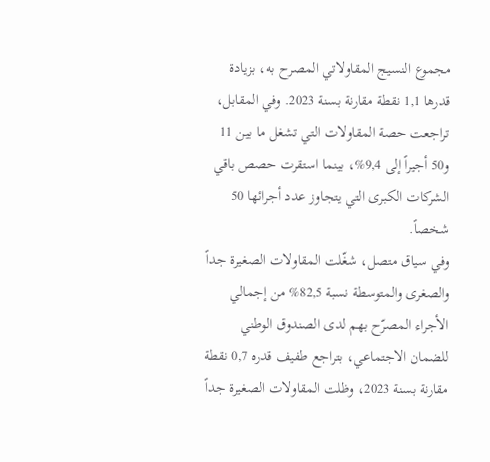مجموع النسيج المقاولاتي المصرح به، بزيادة قدرها 1,1 نقطة مقارنة بسنة 2023. وفي المقابل، تراجعت حصة المقاولات التي تشغل ما بين 11 و50 أجيراً إلى 9,4%، بينما استقرت حصص باقي الشركات الكبرى التي يتجاوز عدد أجرائها 50 شخصاً.
وفي سياق متصل، شغّلت المقاولات الصغيرة جداً والصغرى والمتوسطة نسبة 82,5% من إجمالي الأجراء المصرّح بهم لدى الصندوق الوطني للضمان الاجتماعي، بتراجع طفيف قدره 0,7 نقطة مقارنة بسنة 2023، وظلت المقاولات الصغيرة جداً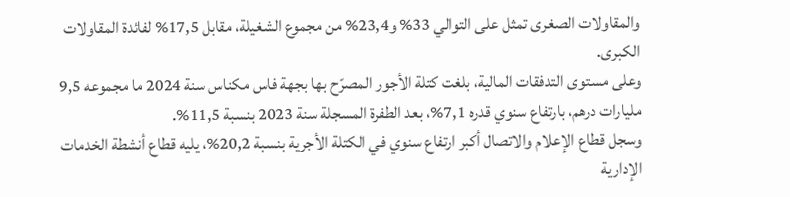والمقاولات الصغرى تمثل على التوالي 33% و23,4% من مجموع الشغيلة، مقابل 17,5% لفائدة المقاولات الكبرى.
وعلى مستوى التدفقات المالية، بلغت كتلة الأجور المصرّح بها بجهة فاس مكناس سنة 2024 ما مجموعه 9,5 مليارات درهم، بارتفاع سنوي قدره 7,1%، بعد الطفرة المسجلة سنة 2023 بنسبة 11,5%.
وسجل قطاع الإعلام والاتصال أكبر ارتفاع سنوي في الكتلة الأجرية بنسبة 20,2%، يليه قطاع أنشطة الخدمات الإدارية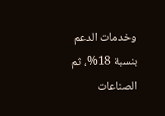وخدمات الدعم بنسبة 18%، ثم الصناعات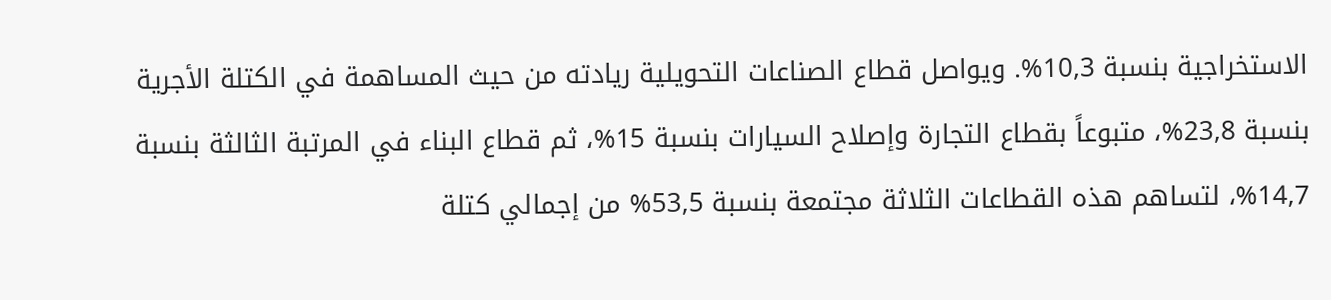الاستخراجية بنسبة 10,3%. ويواصل قطاع الصناعات التحويلية ريادته من حيث المساهمة في الكتلة الأجرية بنسبة 23,8%، متبوعاً بقطاع التجارة وإصلاح السيارات بنسبة 15%، ثم قطاع البناء في المرتبة الثالثة بنسبة 14,7%، لتساهم هذه القطاعات الثلاثة مجتمعة بنسبة 53,5% من إجمالي كتلة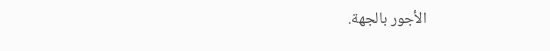الأجور بالجهة.